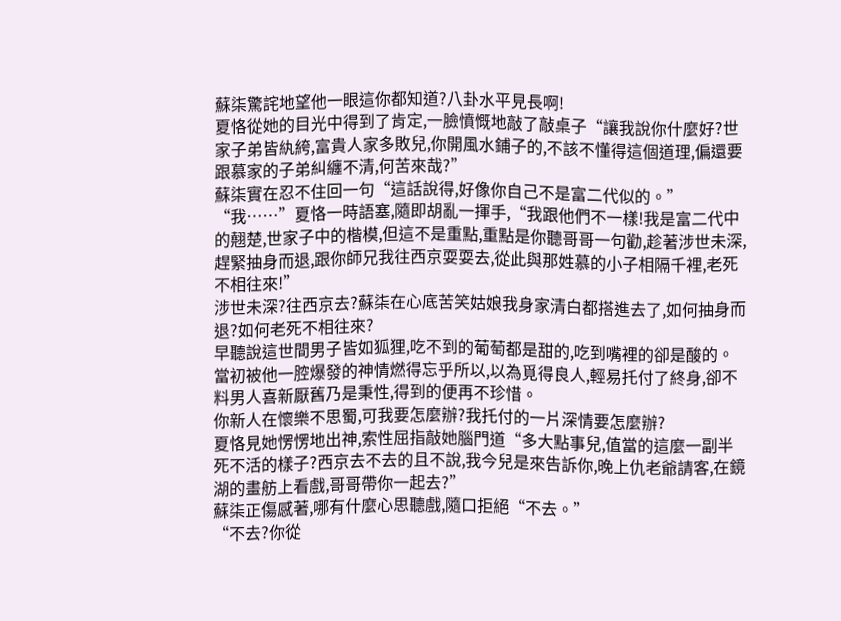蘇柒驚詫地望他一眼這你都知道?八卦水平見長啊!
夏恪從她的目光中得到了肯定,一臉憤慨地敲了敲桌子“讓我說你什麼好?世家子弟皆紈絝,富貴人家多敗兒,你開風水鋪子的,不該不懂得這個道理,偏還要跟慕家的子弟糾纏不清,何苦來哉?”
蘇柒實在忍不住回一句“這話說得,好像你自己不是富二代似的。”
“我……”夏恪一時語塞,隨即胡亂一揮手,“我跟他們不一樣!我是富二代中的翹楚,世家子中的楷模,但這不是重點,重點是你聽哥哥一句勸,趁著涉世未深,趕緊抽身而退,跟你師兄我往西京耍耍去,從此與那姓慕的小子相隔千裡,老死不相往來!”
涉世未深?往西京去?蘇柒在心底苦笑姑娘我身家清白都搭進去了,如何抽身而退?如何老死不相往來?
早聽說這世間男子皆如狐狸,吃不到的葡萄都是甜的,吃到嘴裡的卻是酸的。當初被他一腔爆發的神情燃得忘乎所以,以為覓得良人,輕易托付了終身,卻不料男人喜新厭舊乃是秉性,得到的便再不珍惜。
你新人在懷樂不思蜀,可我要怎麼辦?我托付的一片深情要怎麼辦?
夏恪見她愣愣地出神,索性屈指敲她腦門道“多大點事兒,值當的這麼一副半死不活的樣子?西京去不去的且不說,我今兒是來告訴你,晚上仇老爺請客,在鏡湖的畫舫上看戲,哥哥帶你一起去?”
蘇柒正傷感著,哪有什麼心思聽戲,隨口拒絕“不去。”
“不去?你從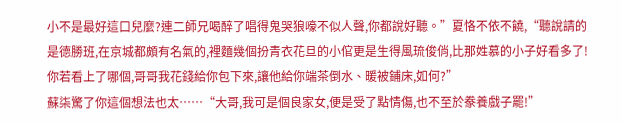小不是最好這口兒麼?連二師兄喝醉了唱得鬼哭狼嚎不似人聲,你都說好聽。”夏恪不依不饒,“聽說請的是德勝班,在京城都頗有名氣的,裡麵幾個扮青衣花旦的小倌更是生得風琉俊俏,比那姓慕的小子好看多了!你若看上了哪個,哥哥我花錢給你包下來,讓他給你端茶倒水、暖被鋪床,如何?”
蘇柒驚了你這個想法也太……“大哥,我可是個良家女,便是受了點情傷,也不至於豢養戲子罷!”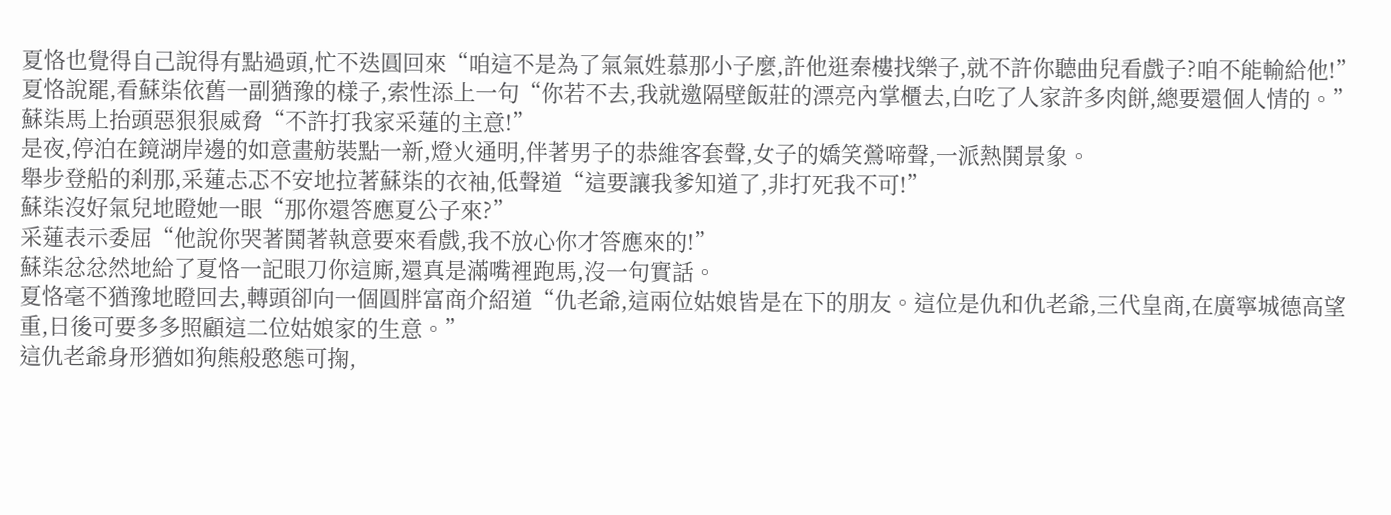夏恪也覺得自己說得有點過頭,忙不迭圓回來“咱這不是為了氣氣姓慕那小子麼,許他逛秦樓找樂子,就不許你聽曲兒看戲子?咱不能輸給他!”
夏恪說罷,看蘇柒依舊一副猶豫的樣子,索性添上一句“你若不去,我就邀隔壁飯莊的漂亮內掌櫃去,白吃了人家許多肉餅,總要還個人情的。”
蘇柒馬上抬頭惡狠狠威脅“不許打我家采蓮的主意!”
是夜,停泊在鏡湖岸邊的如意畫舫裝點一新,燈火通明,伴著男子的恭維客套聲,女子的嬌笑鶯啼聲,一派熱鬨景象。
舉步登船的刹那,采蓮忐忑不安地拉著蘇柒的衣袖,低聲道“這要讓我爹知道了,非打死我不可!”
蘇柒沒好氣兒地瞪她一眼“那你還答應夏公子來?”
采蓮表示委屈“他說你哭著鬨著執意要來看戲,我不放心你才答應來的!”
蘇柒忿忿然地給了夏恪一記眼刀你這廝,還真是滿嘴裡跑馬,沒一句實話。
夏恪毫不猶豫地瞪回去,轉頭卻向一個圓胖富商介紹道“仇老爺,這兩位姑娘皆是在下的朋友。這位是仇和仇老爺,三代皇商,在廣寧城德高望重,日後可要多多照顧這二位姑娘家的生意。”
這仇老爺身形猶如狗熊般憨態可掬,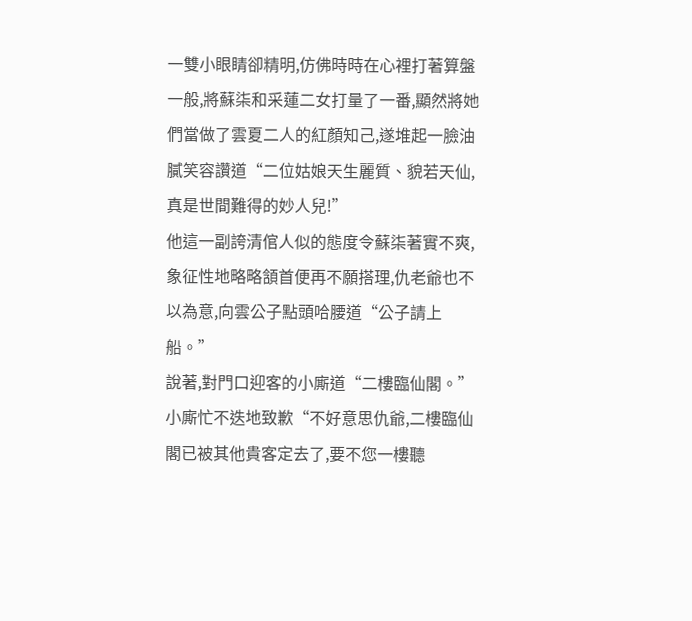一雙小眼睛卻精明,仿佛時時在心裡打著算盤一般,將蘇柒和采蓮二女打量了一番,顯然將她們當做了雲夏二人的紅顏知己,遂堆起一臉油膩笑容讚道“二位姑娘天生麗質、貌若天仙,真是世間難得的妙人兒!”
他這一副誇清倌人似的態度令蘇柒著實不爽,象征性地略略頷首便再不願搭理,仇老爺也不以為意,向雲公子點頭哈腰道“公子請上船。”
說著,對門口迎客的小廝道“二樓臨仙閣。”
小廝忙不迭地致歉“不好意思仇爺,二樓臨仙閣已被其他貴客定去了,要不您一樓聽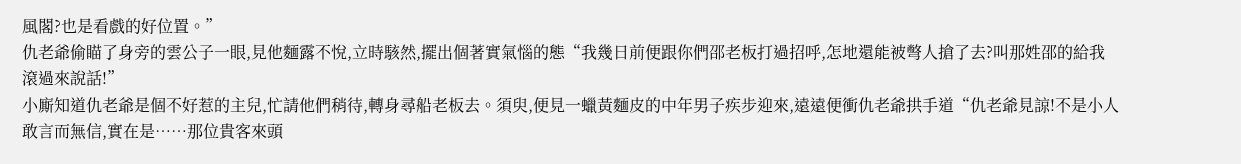風閣?也是看戲的好位置。”
仇老爺偷瞄了身旁的雲公子一眼,見他麵露不悅,立時駭然,擺出個著實氣惱的態“我幾日前便跟你們邵老板打過招呼,怎地還能被彆人搶了去?叫那姓邵的給我滾過來說話!”
小廝知道仇老爺是個不好惹的主兒,忙請他們稍待,轉身尋船老板去。須臾,便見一蠟黃麵皮的中年男子疾步迎來,遠遠便衝仇老爺拱手道“仇老爺見諒!不是小人敢言而無信,實在是……那位貴客來頭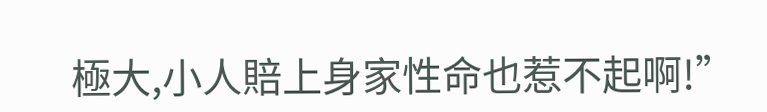極大,小人賠上身家性命也惹不起啊!”